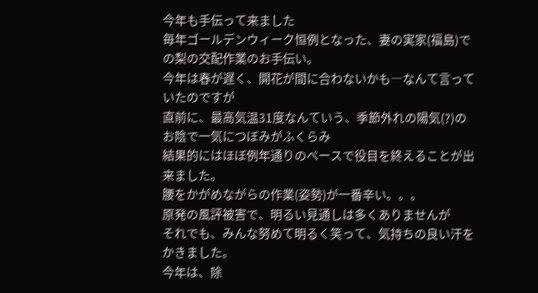今年も手伝って来ました
毎年ゴールデンウィーク恒例となった、妻の実家(福島)での梨の交配作業のお手伝い。
今年は春が遅く、開花が間に合わないかも―なんて言っていたのですが
直前に、最高気温31度なんていう、季節外れの陽気(?)のお陰で一気につぼみがふくらみ
結果的にはほぼ例年通りのペースで役目を終えることが出来ました。
腰をかがめながらの作業(姿勢)が一番辛い。。。
原発の風評被害で、明るい見通しは多くありませんが
それでも、みんな努めて明るく笑って、気持ちの良い汗をかきました。
今年は、除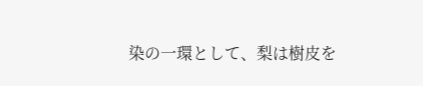染の一環として、梨は樹皮を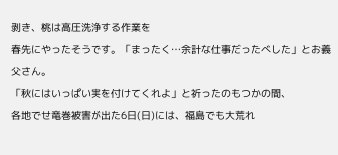剥き、桃は高圧洗浄する作業を
春先にやったそうです。「まったく…余計な仕事だったべした」とお義父さん。
「秋にはいっぱい実を付けてくれよ」と祈ったのもつかの間、
各地でせ竜巻被害が出た6日(日)には、福島でも大荒れ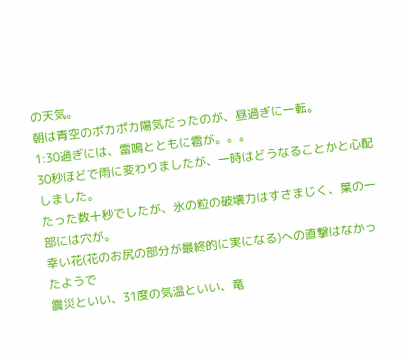の天気。
朝は青空のポカポカ陽気だったのが、昼過ぎに一転。
1:30過ぎには、雷鳴とともに雹が。。。
30秒ほどで雨に変わりましたが、一時はどうなることかと心配しました。
たった数十秒でしたが、氷の粒の破壊力はすさまじく、葉の一部には穴が。
幸い花(花のお尻の部分が最終的に実になる)への直撃はなかったようで
震災といい、31度の気温といい、竜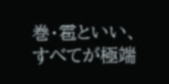巻・雹といい、すべてが極端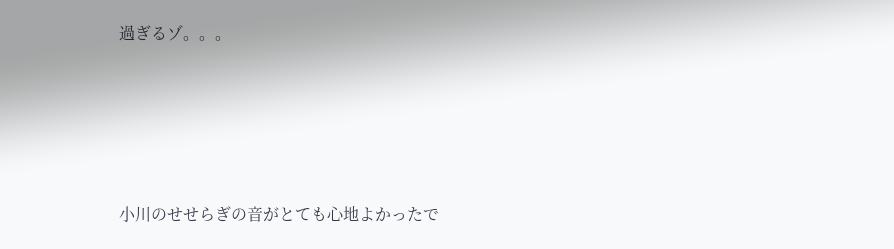過ぎるゾ。。。





小川のせせらぎの音がとても心地よかったで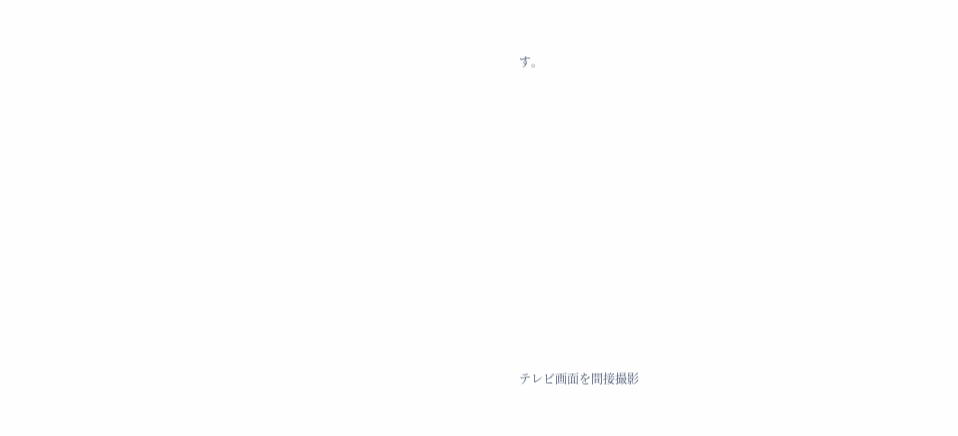す。












テレビ画面を間接撮影